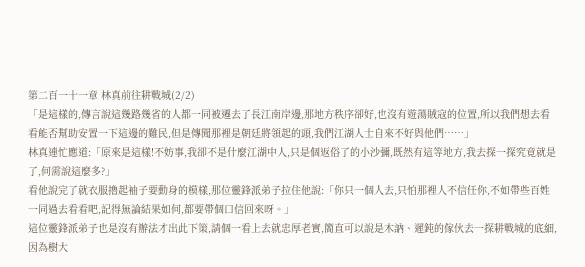第二百一十一章 林真前往耕戰城(2/2)
「是這樣的,傳言說這幾路幾省的人都一同被遷去了長江南岸邊,那地方秩序卻好,也沒有遊蕩賊寇的位置,所以我們想去看看能否幫助安置一下這邊的難民,但是傳聞那裡是朝廷將領起的頭,我們江湖人士自來不好與他們……」
林真連忙應道:「原來是這樣!不妨事,我卻不是什麼江湖中人,只是個返俗了的小沙彌,既然有這等地方,我去探一探究竟就是了,何需說這麼多?」
看他說完了就衣服擼起袖子要動身的模樣,那位靈鋒派弟子拉住他說:「你只一個人去,只怕那裡人不信任你,不如帶些百姓一同過去看看吧,記得無論結果如何,都要帶個口信回來呀。」
這位靈鋒派弟子也是沒有辦法才出此下策,請個一看上去就忠厚老實,簡直可以說是木訥、遲鈍的傢伙去一探耕戰城的底細,因為樹大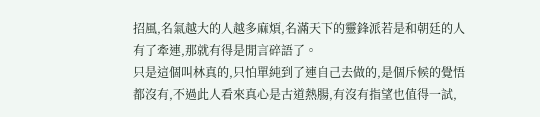招風,名氣越大的人越多麻煩,名滿天下的靈鋒派若是和朝廷的人有了牽連,那就有得是閒言碎語了。
只是這個叫林真的,只怕單純到了連自己去做的,是個斥候的覺悟都沒有,不過此人看來真心是古道熱腸,有沒有指望也值得一試,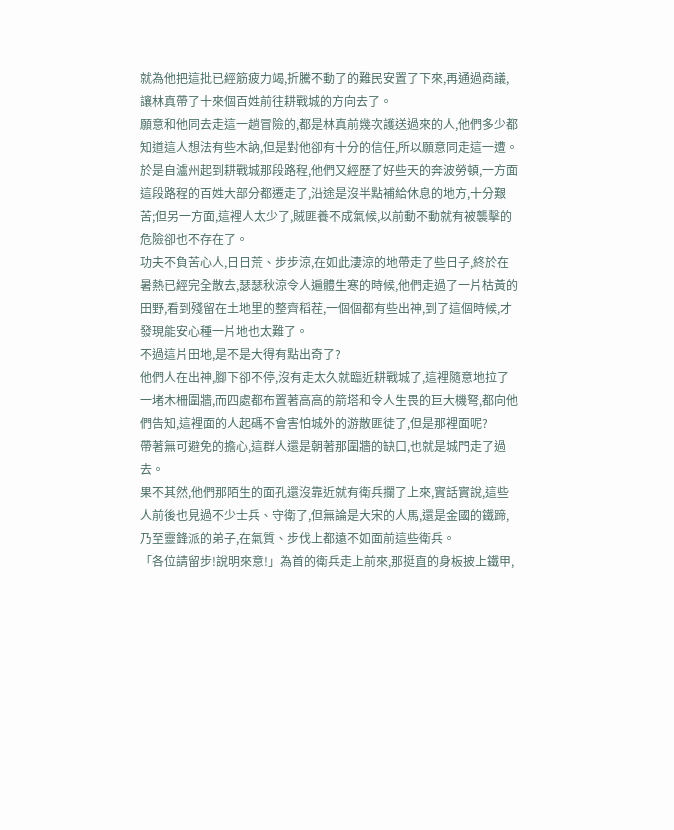就為他把這批已經筋疲力竭,折騰不動了的難民安置了下來,再通過商議,讓林真帶了十來個百姓前往耕戰城的方向去了。
願意和他同去走這一趟冒險的,都是林真前幾次護送過來的人,他們多少都知道這人想法有些木訥,但是對他卻有十分的信任,所以願意同走這一遭。
於是自瀘州起到耕戰城那段路程,他們又經歷了好些天的奔波勞頓,一方面這段路程的百姓大部分都遷走了,沿途是沒半點補給休息的地方,十分艱苦;但另一方面,這裡人太少了,賊匪養不成氣候,以前動不動就有被襲擊的危險卻也不存在了。
功夫不負苦心人,日日荒、步步涼,在如此淒涼的地帶走了些日子,終於在暑熱已經完全散去,瑟瑟秋涼令人遍體生寒的時候,他們走過了一片枯黃的田野,看到殘留在土地里的整齊稻茬,一個個都有些出神,到了這個時候,才發現能安心種一片地也太難了。
不過這片田地,是不是大得有點出奇了?
他們人在出神,腳下卻不停,沒有走太久就臨近耕戰城了,這裡隨意地拉了一堵木柵圍牆,而四處都布置著高高的箭塔和令人生畏的巨大機弩,都向他們告知,這裡面的人起碼不會害怕城外的游散匪徒了,但是那裡面呢?
帶著無可避免的擔心,這群人還是朝著那圍牆的缺口,也就是城門走了過去。
果不其然,他們那陌生的面孔還沒靠近就有衛兵攔了上來,實話實說,這些人前後也見過不少士兵、守衛了,但無論是大宋的人馬,還是金國的鐵蹄,乃至靈鋒派的弟子,在氣質、步伐上都遠不如面前這些衛兵。
「各位請留步!說明來意!」為首的衛兵走上前來,那挺直的身板披上鐵甲,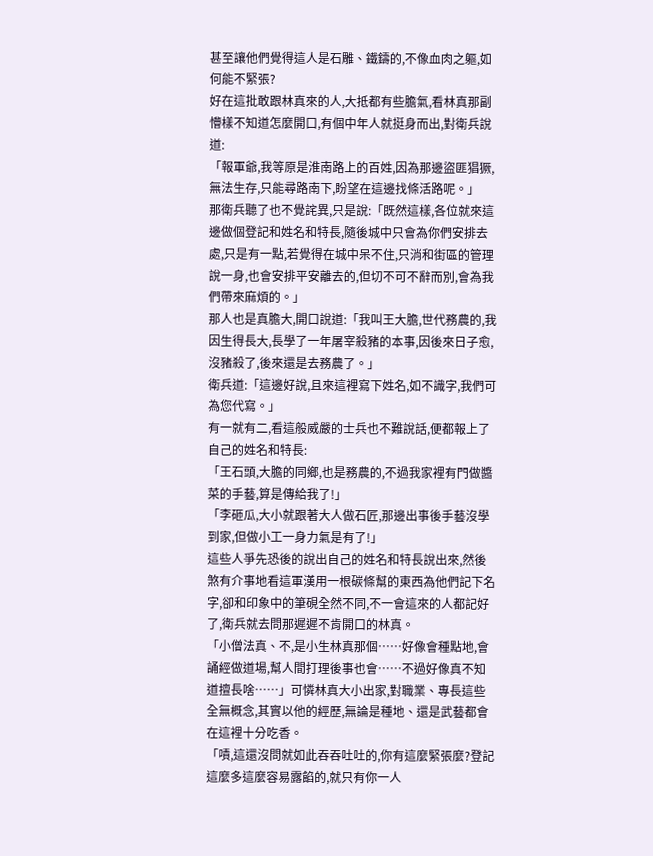甚至讓他們覺得這人是石雕、鐵鑄的,不像血肉之軀,如何能不緊張?
好在這批敢跟林真來的人,大抵都有些膽氣,看林真那副懵樣不知道怎麼開口,有個中年人就挺身而出,對衛兵說道:
「報軍爺,我等原是淮南路上的百姓,因為那邊盜匪猖獗,無法生存,只能尋路南下,盼望在這邊找條活路呢。」
那衛兵聽了也不覺詫異,只是說:「既然這樣,各位就來這邊做個登記和姓名和特長,隨後城中只會為你們安排去處,只是有一點,若覺得在城中呆不住,只消和街區的管理說一身,也會安排平安離去的,但切不可不辭而別,會為我們帶來麻煩的。」
那人也是真膽大,開口說道:「我叫王大膽,世代務農的,我因生得長大,長學了一年屠宰殺豬的本事,因後來日子愈,沒豬殺了,後來還是去務農了。」
衛兵道:「這邊好說,且來這裡寫下姓名,如不識字,我們可為您代寫。」
有一就有二,看這般威嚴的士兵也不難說話,便都報上了自己的姓名和特長:
「王石頭,大膽的同鄉,也是務農的,不過我家裡有門做醬菜的手藝,算是傳給我了!」
「李砸瓜,大小就跟著大人做石匠,那邊出事後手藝沒學到家,但做小工一身力氣是有了!」
這些人爭先恐後的說出自己的姓名和特長說出來,然後煞有介事地看這軍漢用一根碳條幫的東西為他們記下名字,卻和印象中的筆硯全然不同,不一會這來的人都記好了,衛兵就去問那遲遲不肯開口的林真。
「小僧法真、不,是小生林真那個……好像會種點地,會誦經做道場,幫人間打理後事也會……不過好像真不知道擅長啥……」可憐林真大小出家,對職業、專長這些全無概念,其實以他的經歷,無論是種地、還是武藝都會在這裡十分吃香。
「嘖,這還沒問就如此吞吞吐吐的,你有這麼緊張麼?登記這麼多這麼容易露餡的,就只有你一人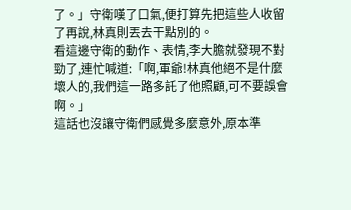了。」守衛嘆了口氣,便打算先把這些人收留了再說,林真則丟去干點別的。
看這邊守衛的動作、表情,李大膽就發現不對勁了,連忙喊道:「啊,軍爺!林真他絕不是什麼壞人的,我們這一路多託了他照顧,可不要誤會啊。」
這話也沒讓守衛們感覺多麼意外,原本準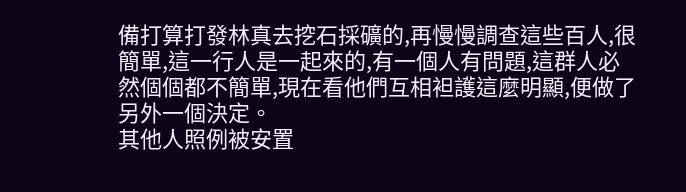備打算打發林真去挖石採礦的,再慢慢調查這些百人,很簡單,這一行人是一起來的,有一個人有問題,這群人必然個個都不簡單,現在看他們互相袒護這麼明顯,便做了另外一個決定。
其他人照例被安置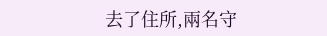去了住所,兩名守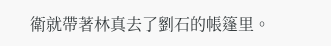衛就帶著林真去了劉石的帳篷里。